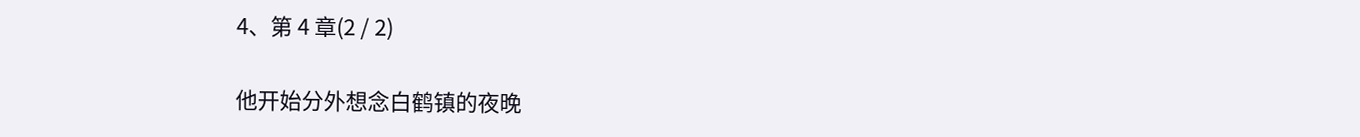4、第 4 章(2 / 2)

他开始分外想念白鹤镇的夜晚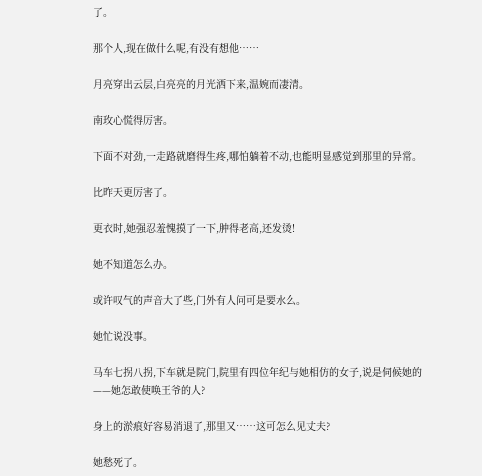了。

那个人,现在做什么呢,有没有想他……

月亮穿出云层,白亮亮的月光洒下来,温婉而凄清。

南玫心慌得厉害。

下面不对劲,一走路就磨得生疼,哪怕躺着不动,也能明显感觉到那里的异常。

比昨天更厉害了。

更衣时,她强忍羞愧摸了一下,肿得老高,还发烫!

她不知道怎么办。

或许叹气的声音大了些,门外有人问可是要水么。

她忙说没事。

马车七拐八拐,下车就是院门,院里有四位年纪与她相仿的女子,说是伺候她的——她怎敢使唤王爷的人?

身上的淤痕好容易消退了,那里又……这可怎么见丈夫?

她愁死了。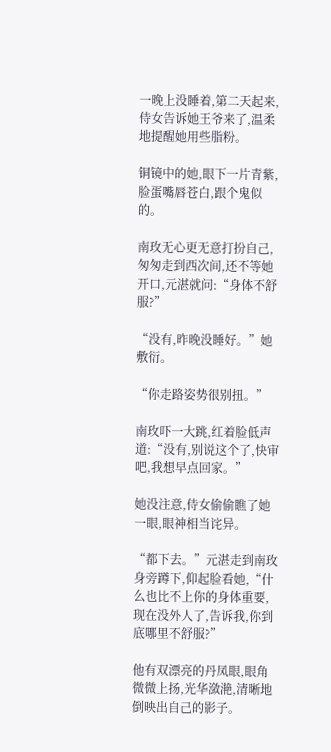一晚上没睡着,第二天起来,侍女告诉她王爷来了,温柔地提醒她用些脂粉。

铜镜中的她,眼下一片青紫,脸蛋嘴唇苍白,跟个鬼似的。

南玫无心更无意打扮自己,匆匆走到西次间,还不等她开口,元湛就问:“身体不舒服?”

“没有,昨晚没睡好。”她敷衍。

“你走路姿势很别扭。”

南玫吓一大跳,红着脸低声道:“没有,别说这个了,快审吧,我想早点回家。”

她没注意,侍女偷偷瞧了她一眼,眼神相当诧异。

“都下去。”元湛走到南玫身旁蹲下,仰起脸看她,“什么也比不上你的身体重要,现在没外人了,告诉我,你到底哪里不舒服?”

他有双漂亮的丹凤眼,眼角微微上扬,光华潋滟,清晰地倒映出自己的影子。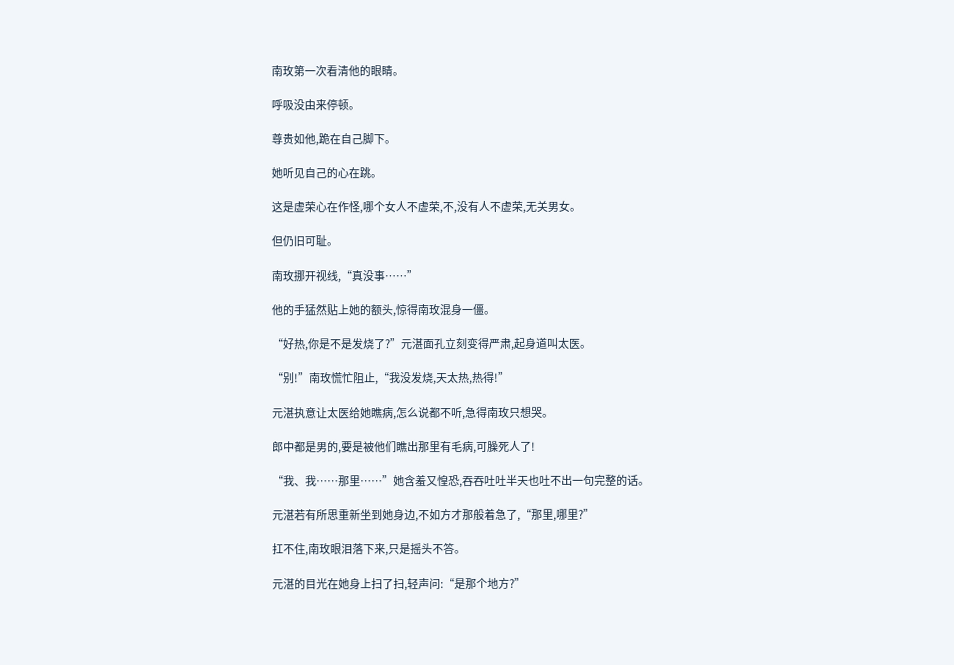南玫第一次看清他的眼睛。

呼吸没由来停顿。

尊贵如他,跪在自己脚下。

她听见自己的心在跳。

这是虚荣心在作怪,哪个女人不虚荣,不,没有人不虚荣,无关男女。

但仍旧可耻。

南玫挪开视线,“真没事……”

他的手猛然贴上她的额头,惊得南玫混身一僵。

“好热,你是不是发烧了?”元湛面孔立刻变得严肃,起身道叫太医。

“别!”南玫慌忙阻止,“我没发烧,天太热,热得!”

元湛执意让太医给她瞧病,怎么说都不听,急得南玫只想哭。

郎中都是男的,要是被他们瞧出那里有毛病,可臊死人了!

“我、我……那里……”她含羞又惶恐,吞吞吐吐半天也吐不出一句完整的话。

元湛若有所思重新坐到她身边,不如方才那般着急了,“那里,哪里?”

扛不住,南玫眼泪落下来,只是摇头不答。

元湛的目光在她身上扫了扫,轻声问:“是那个地方?”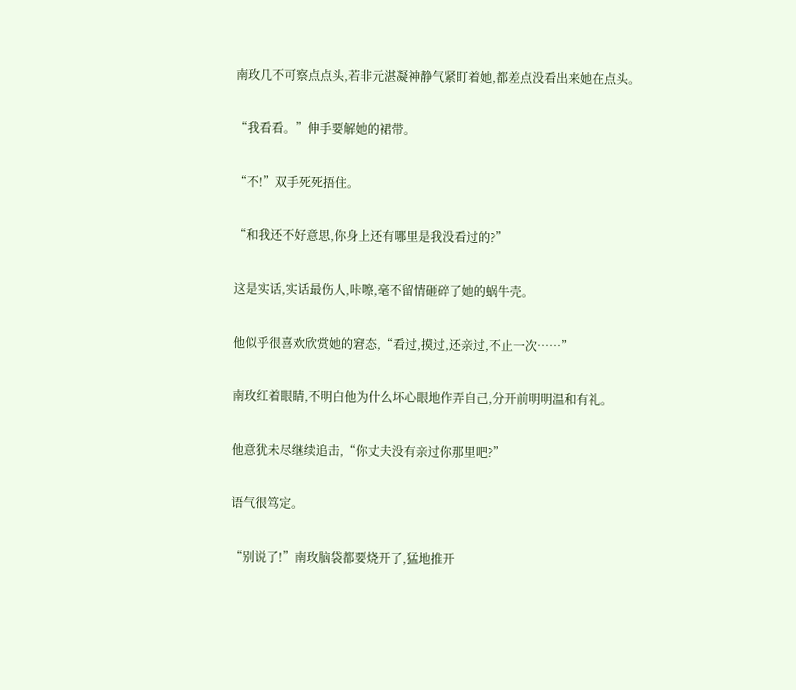南玫几不可察点点头,若非元湛凝神静气紧盯着她,都差点没看出来她在点头。

“我看看。”伸手要解她的裙带。

“不!”双手死死捂住。

“和我还不好意思,你身上还有哪里是我没看过的?”

这是实话,实话最伤人,咔嚓,毫不留情砸碎了她的蜗牛壳。

他似乎很喜欢欣赏她的窘态,“看过,摸过,还亲过,不止一次……”

南玫红着眼睛,不明白他为什么坏心眼地作弄自己,分开前明明温和有礼。

他意犹未尽继续追击,“你丈夫没有亲过你那里吧?”

语气很笃定。

“别说了!”南玫脑袋都要烧开了,猛地推开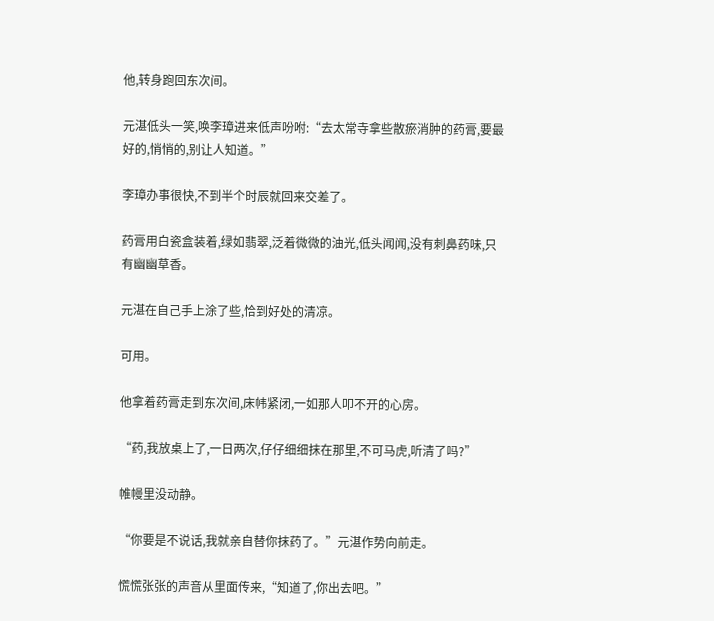他,转身跑回东次间。

元湛低头一笑,唤李璋进来低声吩咐:“去太常寺拿些散瘀消肿的药膏,要最好的,悄悄的,别让人知道。”

李璋办事很快,不到半个时辰就回来交差了。

药膏用白瓷盒装着,绿如翡翠,泛着微微的油光,低头闻闻,没有刺鼻药味,只有幽幽草香。

元湛在自己手上涂了些,恰到好处的清凉。

可用。

他拿着药膏走到东次间,床帏紧闭,一如那人叩不开的心房。

“药,我放桌上了,一日两次,仔仔细细抹在那里,不可马虎,听清了吗?”

帷幔里没动静。

“你要是不说话,我就亲自替你抹药了。”元湛作势向前走。

慌慌张张的声音从里面传来,“知道了,你出去吧。”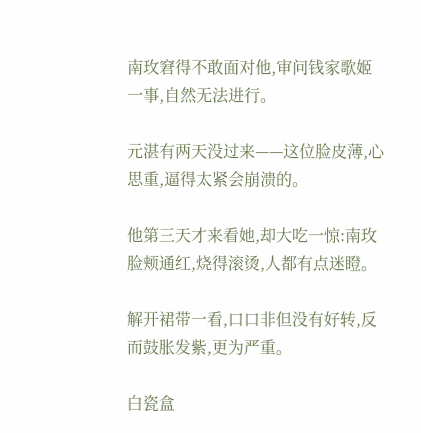南玫窘得不敢面对他,审问钱家歌姬一事,自然无法进行。

元湛有两天没过来——这位脸皮薄,心思重,逼得太紧会崩溃的。

他第三天才来看她,却大吃一惊:南玫脸颊通红,烧得滚烫,人都有点迷瞪。

解开裙带一看,口口非但没有好转,反而鼓胀发紫,更为严重。

白瓷盒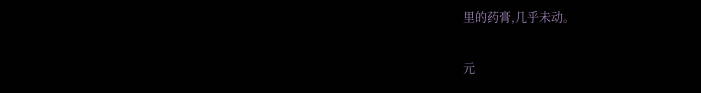里的药膏,几乎未动。

元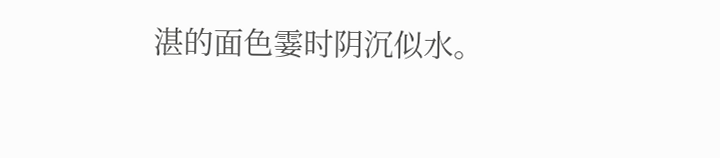湛的面色霎时阴沉似水。